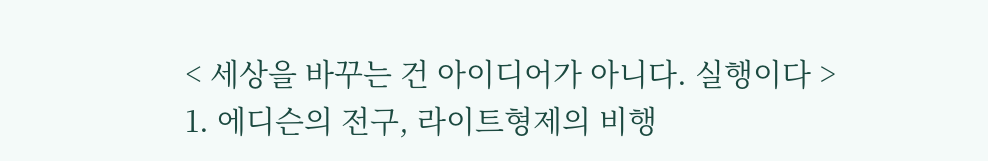< 세상을 바꾸는 건 아이디어가 아니다. 실행이다 >
1. 에디슨의 전구, 라이트형제의 비행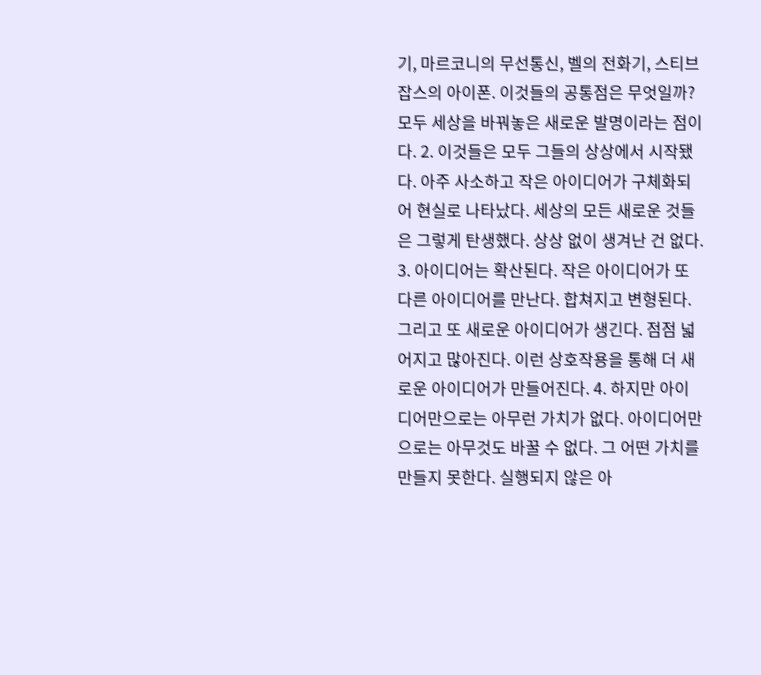기, 마르코니의 무선통신, 벨의 전화기, 스티브 잡스의 아이폰. 이것들의 공통점은 무엇일까? 모두 세상을 바꿔놓은 새로운 발명이라는 점이다. 2. 이것들은 모두 그들의 상상에서 시작됐다. 아주 사소하고 작은 아이디어가 구체화되어 현실로 나타났다. 세상의 모든 새로운 것들은 그렇게 탄생했다. 상상 없이 생겨난 건 없다. 3. 아이디어는 확산된다. 작은 아이디어가 또 다른 아이디어를 만난다. 합쳐지고 변형된다. 그리고 또 새로운 아이디어가 생긴다. 점점 넓어지고 많아진다. 이런 상호작용을 통해 더 새로운 아이디어가 만들어진다. 4. 하지만 아이디어만으로는 아무런 가치가 없다. 아이디어만으로는 아무것도 바꿀 수 없다. 그 어떤 가치를 만들지 못한다. 실행되지 않은 아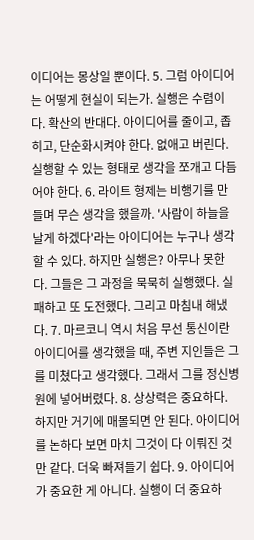이디어는 몽상일 뿐이다. 5. 그럼 아이디어는 어떻게 현실이 되는가. 실행은 수렴이다. 확산의 반대다. 아이디어를 줄이고, 좁히고, 단순화시켜야 한다. 없애고 버린다. 실행할 수 있는 형태로 생각을 쪼개고 다듬어야 한다. 6. 라이트 형제는 비행기를 만들며 무슨 생각을 했을까. '사람이 하늘을 날게 하겠다'라는 아이디어는 누구나 생각할 수 있다. 하지만 실행은? 아무나 못한다. 그들은 그 과정을 묵묵히 실행했다. 실패하고 또 도전했다. 그리고 마침내 해냈다. 7. 마르코니 역시 처음 무선 통신이란 아이디어를 생각했을 때, 주변 지인들은 그를 미쳤다고 생각했다. 그래서 그를 정신병원에 넣어버렸다. 8. 상상력은 중요하다. 하지만 거기에 매몰되면 안 된다. 아이디어를 논하다 보면 마치 그것이 다 이뤄진 것만 같다. 더욱 빠져들기 쉽다. 9. 아이디어가 중요한 게 아니다. 실행이 더 중요하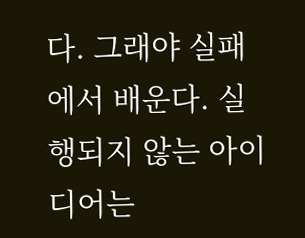다. 그래야 실패에서 배운다. 실행되지 않는 아이디어는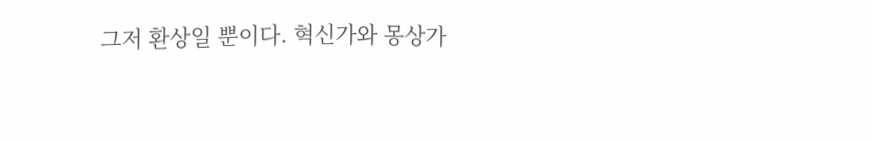그저 환상일 뿐이다. 혁신가와 몽상가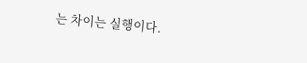는 차이는 실행이다.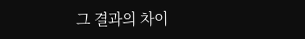그 결과의 차이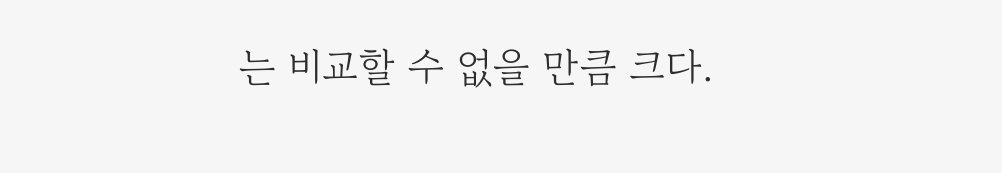는 비교할 수 없을 만큼 크다.